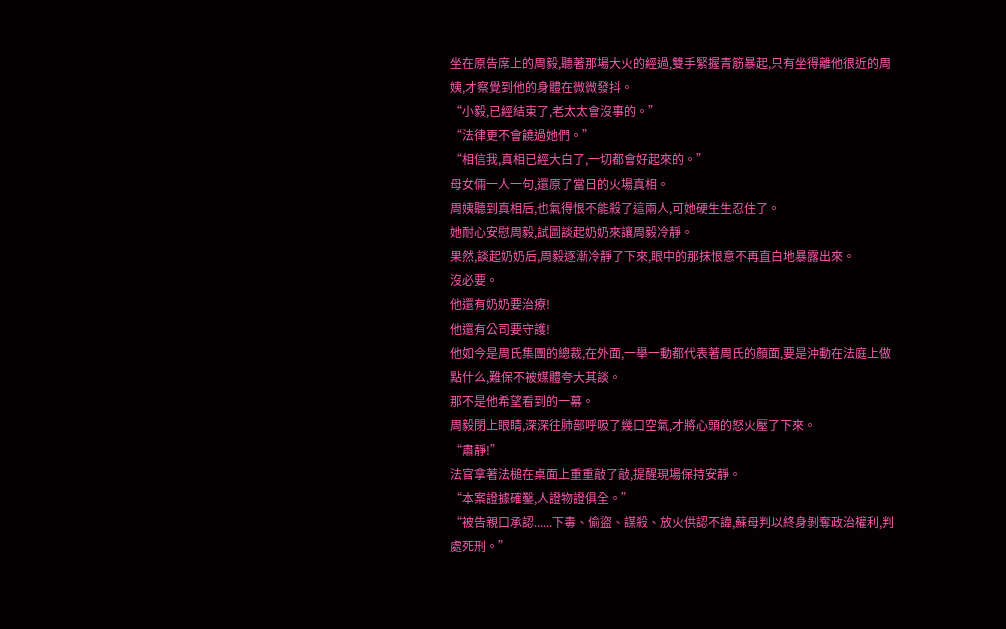坐在原告席上的周毅,聽著那場大火的經過,雙手緊握青筋暴起,只有坐得離他很近的周姨,才察覺到他的身體在微微發抖。
“小毅,已經結束了,老太太會沒事的。”
“法律更不會饒過她們。”
“相信我,真相已經大白了,一切都會好起來的。”
母女倆一人一句,還原了當日的火場真相。
周姨聽到真相后,也氣得恨不能殺了這兩人,可她硬生生忍住了。
她耐心安慰周毅,試圖談起奶奶來讓周毅冷靜。
果然,談起奶奶后,周毅逐漸冷靜了下來,眼中的那抹恨意不再直白地暴露出來。
沒必要。
他還有奶奶要治療!
他還有公司要守護!
他如今是周氏集團的總裁,在外面,一舉一動都代表著周氏的顏面,要是沖動在法庭上做點什么,難保不被媒體夸大其談。
那不是他希望看到的一幕。
周毅閉上眼睛,深深往肺部呼吸了幾口空氣,才將心頭的怒火壓了下來。
“肅靜!”
法官拿著法槌在桌面上重重敲了敲,提醒現場保持安靜。
“本案證據確鑿,人證物證俱全。”
“被告親口承認......下毒、偷盜、謀殺、放火供認不諱,蘇母判以終身剝奪政治權利,判處死刑。”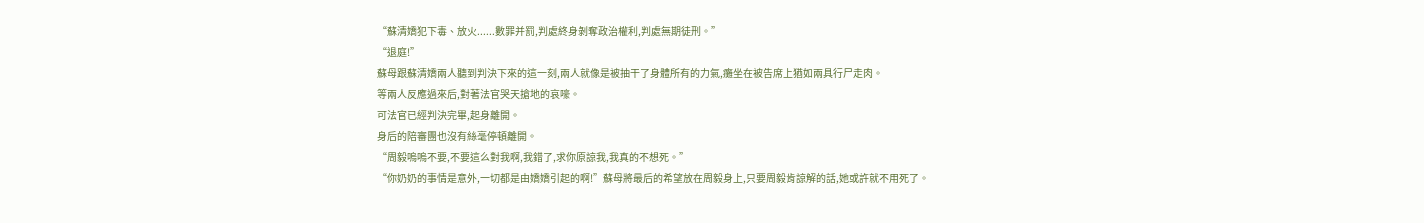“蘇清嬌犯下毒、放火......數罪并罰,判處終身剝奪政治權利,判處無期徒刑。”
“退庭!”
蘇母跟蘇清嬌兩人聽到判決下來的這一刻,兩人就像是被抽干了身體所有的力氣,癱坐在被告席上猶如兩具行尸走肉。
等兩人反應過來后,對著法官哭天搶地的哀嚎。
可法官已經判決完畢,起身離開。
身后的陪審團也沒有絲毫停頓離開。
“周毅嗚嗚不要,不要這么對我啊,我錯了,求你原諒我,我真的不想死。”
“你奶奶的事情是意外,一切都是由嬌嬌引起的啊!”蘇母將最后的希望放在周毅身上,只要周毅肯諒解的話,她或許就不用死了。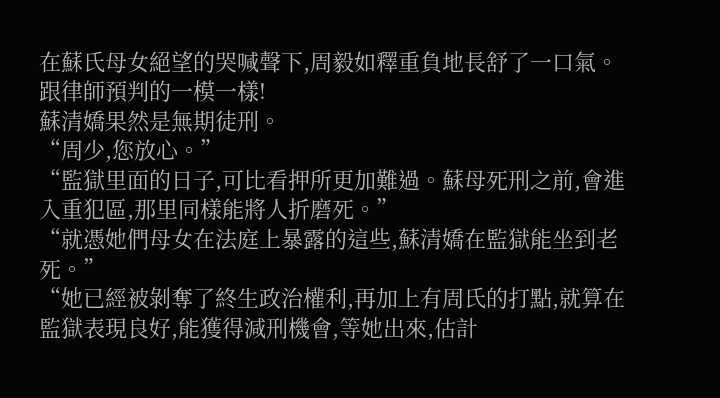在蘇氏母女絕望的哭喊聲下,周毅如釋重負地長舒了一口氣。
跟律師預判的一模一樣!
蘇清嬌果然是無期徒刑。
“周少,您放心。”
“監獄里面的日子,可比看押所更加難過。蘇母死刑之前,會進入重犯區,那里同樣能將人折磨死。”
“就憑她們母女在法庭上暴露的這些,蘇清嬌在監獄能坐到老死。”
“她已經被剝奪了終生政治權利,再加上有周氏的打點,就算在監獄表現良好,能獲得減刑機會,等她出來,估計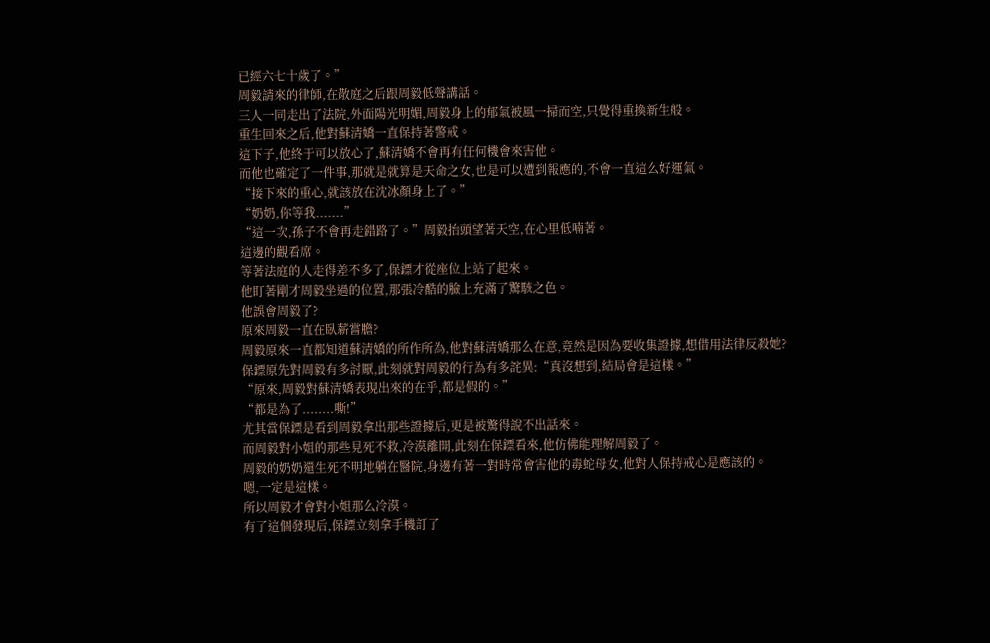已經六七十歲了。”
周毅請來的律師,在散庭之后跟周毅低聲講話。
三人一同走出了法院,外面陽光明媚,周毅身上的郁氣被風一掃而空,只覺得重換新生般。
重生回來之后,他對蘇清嬌一直保持著警戒。
這下子,他終于可以放心了,蘇清嬌不會再有任何機會來害他。
而他也確定了一件事,那就是就算是天命之女,也是可以遭到報應的,不會一直這么好運氣。
“接下來的重心,就該放在沈冰顏身上了。”
“奶奶,你等我.......”
“這一次,孫子不會再走錯路了。”周毅抬頭望著天空,在心里低喃著。
這邊的觀看席。
等著法庭的人走得差不多了,保鏢才從座位上站了起來。
他盯著剛才周毅坐過的位置,那張冷酷的臉上充滿了驚駭之色。
他誤會周毅了?
原來周毅一直在臥薪嘗膽?
周毅原來一直都知道蘇清嬌的所作所為,他對蘇清嬌那么在意,竟然是因為要收集證據,想借用法律反殺她?
保鏢原先對周毅有多討厭,此刻就對周毅的行為有多詫異:“真沒想到,結局會是這樣。”
“原來,周毅對蘇清嬌表現出來的在乎,都是假的。”
“都是為了........嘶!”
尤其當保鏢是看到周毅拿出那些證據后,更是被驚得說不出話來。
而周毅對小姐的那些見死不救,冷漠離開,此刻在保鏢看來,他仿佛能理解周毅了。
周毅的奶奶還生死不明地躺在醫院,身邊有著一對時常會害他的毒蛇母女,他對人保持戒心是應該的。
嗯,一定是這樣。
所以周毅才會對小姐那么冷漠。
有了這個發現后,保鏢立刻拿手機訂了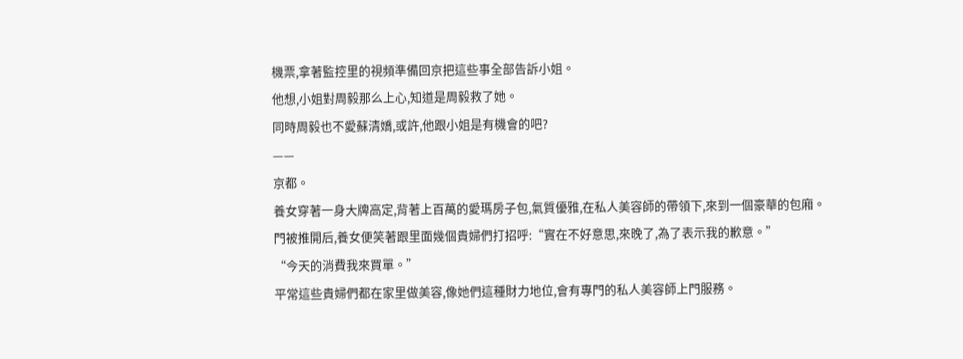機票,拿著監控里的視頻準備回京把這些事全部告訴小姐。
他想,小姐對周毅那么上心,知道是周毅救了她。
同時周毅也不愛蘇清嬌,或許,他跟小姐是有機會的吧?
——
京都。
養女穿著一身大牌高定,背著上百萬的愛瑪房子包,氣質優雅,在私人美容師的帶領下,來到一個豪華的包廂。
門被推開后,養女便笑著跟里面幾個貴婦們打招呼:“實在不好意思,來晚了,為了表示我的歉意。”
“今天的消費我來買單。”
平常這些貴婦們都在家里做美容,像她們這種財力地位,會有專門的私人美容師上門服務。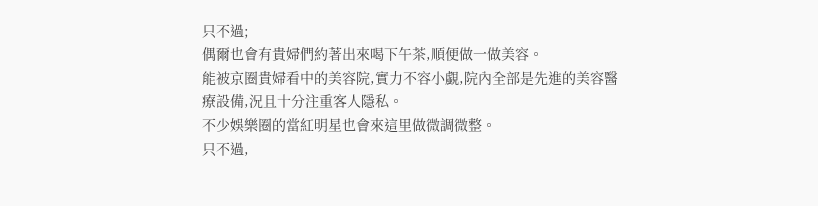只不過;
偶爾也會有貴婦們約著出來喝下午茶,順便做一做美容。
能被京圈貴婦看中的美容院,實力不容小覷,院內全部是先進的美容醫療設備,況且十分注重客人隱私。
不少娛樂圈的當紅明星也會來這里做微調微整。
只不過,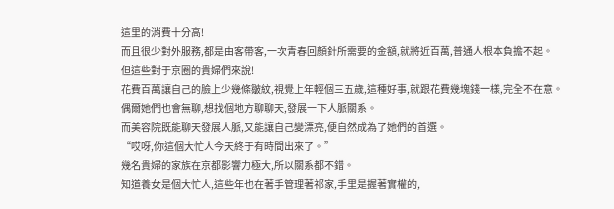這里的消費十分高!
而且很少對外服務,都是由客帶客,一次青春回顏針所需要的金額,就將近百萬,普通人根本負擔不起。
但這些對于京圈的貴婦們來說!
花費百萬讓自己的臉上少幾條皺紋,視覺上年輕個三五歲,這種好事,就跟花費幾塊錢一樣,完全不在意。
偶爾她們也會無聊,想找個地方聊聊天,發展一下人脈關系。
而美容院既能聊天發展人脈,又能讓自己變漂亮,便自然成為了她們的首選。
“哎呀,你這個大忙人今天終于有時間出來了。”
幾名貴婦的家族在京都影響力極大,所以關系都不錯。
知道養女是個大忙人,這些年也在著手管理著祁家,手里是握著實權的,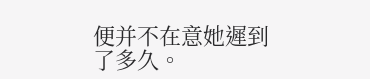便并不在意她遲到了多久。